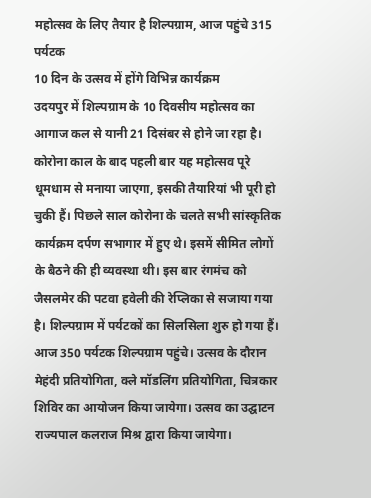महोत्सव के लिए तैयार है शिल्पग्राम, आज पहुंचे 315 पर्यटक
10 दिन के उत्सव में होंगे विभिन्न कार्यक्रम
उदयपुर में शिल्पग्राम के 10 दिवसीय महोत्सव का आगाज कल से यानी 21 दिसंबर से होने जा रहा है। कोरोना काल के बाद पहली बार यह महोत्सव पूरे धूमधाम से मनाया जाएगा, इसकी तैयारियां भी पूरी हो चुकी हैं। पिछले साल कोरोना के चलते सभी सांस्कृतिक कार्यक्रम दर्पण सभागार में हुए थे। इसमें सीमित लोगों के बैठने की ही व्यवस्था थी। इस बार रंगमंच को जैसलमेर की पटवा हवेली की रेप्लिका से सजाया गया है। शिल्पग्राम में पर्यटकों का सिलसिला शुरु हो गया हैं। आज 350 पर्यटक शिल्पग्राम पहुंचे। उत्सव के दौरान मेहंदी प्रतियोगिता, क्ले मॉडलिंग प्रतियोगिता, चित्रकार शिविर का आयोजन किया जायेगा। उत्सव का उद्घाटन राज्यपाल कलराज मिश्र द्वारा किया जायेगा।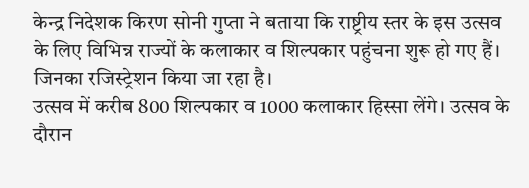केन्द्र निदेशक किरण सोनी गुप्ता ने बताया कि राष्ट्रीय स्तर के इस उत्सव के लिए विभिन्न राज्यों के कलाकार व शिल्पकार पहुंचना शुरू हो गए हैं। जिनका रजिस्ट्रेशन किया जा रहा है।
उत्सव में करीब 800 शिल्पकार व 1000 कलाकार हिस्सा लेंगे। उत्सव के दौरान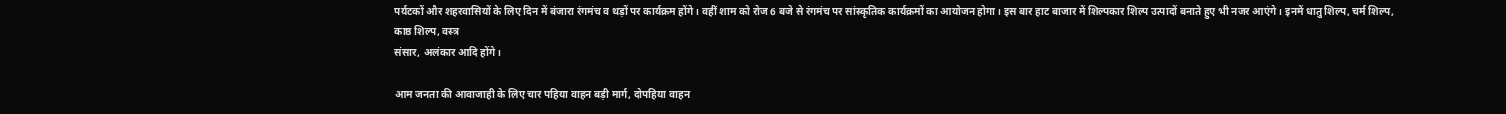पर्यटकों और शहरवासियों के लिए दिन में बंजारा रंगमंच व थड़ों पर कार्यक्रम होंगे। वहीं शाम को रोज 6 बजे से रंगमंच पर सांस्कृतिक कार्यक्रमों का आयोजन होगा। इस बार हाट बाजार में शिल्पकार शिल्प उत्पादों बनाते हुए भी नजर आएंगे। इनमें धातु शिल्प, चर्म शिल्प, काष्ठ शिल्प, वस्त्र
संसार, अलंकार आदि होंगे।

आम जनता की आवाजाही के लिए चार पहिया वाहन बड़ी मार्ग, दोपहिया वाहन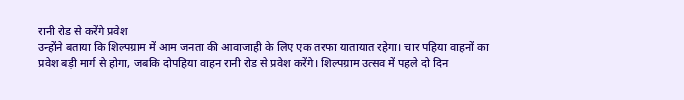रानी रोड से करेंगे प्रवेश
उन्होंने बताया कि शिल्पग्राम में आम जनता की आवाजाही के लिए एक तरफा यातायात रहेगा। चार पहिया वाहनों का प्रवेश बड़ी मार्ग से होगा, जबकि दोपहिया वाहन रानी रोड से प्रवेश करेंगे। शिल्पग्राम उत्सव में पहले दो दिन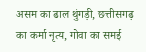असम का ढाल थुंगड़ी, छत्तीसगढ़ का कर्मा नृत्य, गोवा का समई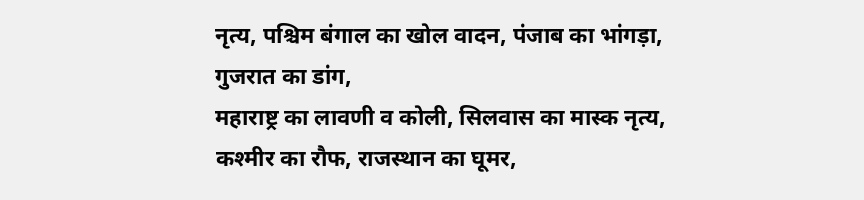नृत्य, पश्चिम बंगाल का खोल वादन, पंजाब का भांगड़ा, गुजरात का डांग,
महाराष्ट्र का लावणी व कोली, सिलवास का मास्क नृत्य, कश्मीर का रौफ, राजस्थान का घूमर,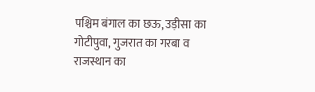पश्चिम बंगाल का छऊ, उड़ीसा का गोटीपुवा, गुजरात का गरबा व राजस्थान का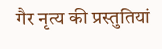गैर नृत्य की प्रस्तुतियां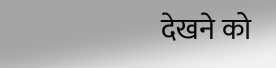देखने को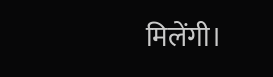मिलेंगी।